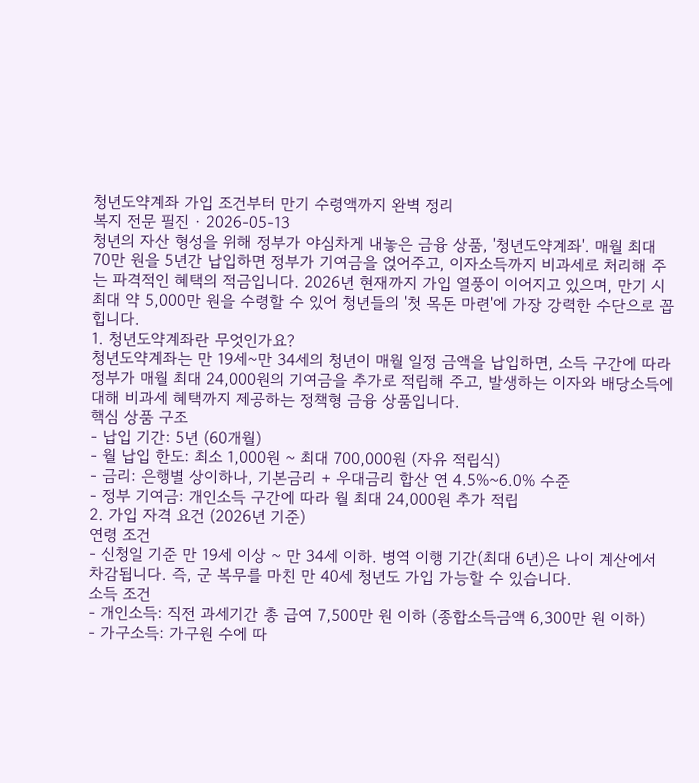청년도약계좌 가입 조건부터 만기 수령액까지 완벽 정리
복지 전문 필진 · 2026-05-13
청년의 자산 형성을 위해 정부가 야심차게 내놓은 금융 상품, '청년도약계좌'. 매월 최대 70만 원을 5년간 납입하면 정부가 기여금을 얹어주고, 이자소득까지 비과세로 처리해 주는 파격적인 혜택의 적금입니다. 2026년 현재까지 가입 열풍이 이어지고 있으며, 만기 시 최대 약 5,000만 원을 수령할 수 있어 청년들의 '첫 목돈 마련'에 가장 강력한 수단으로 꼽힙니다.
1. 청년도약계좌란 무엇인가요?
청년도약계좌는 만 19세~만 34세의 청년이 매월 일정 금액을 납입하면, 소득 구간에 따라 정부가 매월 최대 24,000원의 기여금을 추가로 적립해 주고, 발생하는 이자와 배당소득에 대해 비과세 혜택까지 제공하는 정책형 금융 상품입니다.
핵심 상품 구조
- 납입 기간: 5년 (60개월)
- 월 납입 한도: 최소 1,000원 ~ 최대 700,000원 (자유 적립식)
- 금리: 은행별 상이하나, 기본금리 + 우대금리 합산 연 4.5%~6.0% 수준
- 정부 기여금: 개인소득 구간에 따라 월 최대 24,000원 추가 적립
2. 가입 자격 요건 (2026년 기준)
연령 조건
- 신청일 기준 만 19세 이상 ~ 만 34세 이하. 병역 이행 기간(최대 6년)은 나이 계산에서 차감됩니다. 즉, 군 복무를 마친 만 40세 청년도 가입 가능할 수 있습니다.
소득 조건
- 개인소득: 직전 과세기간 총 급여 7,500만 원 이하 (종합소득금액 6,300만 원 이하)
- 가구소득: 가구원 수에 따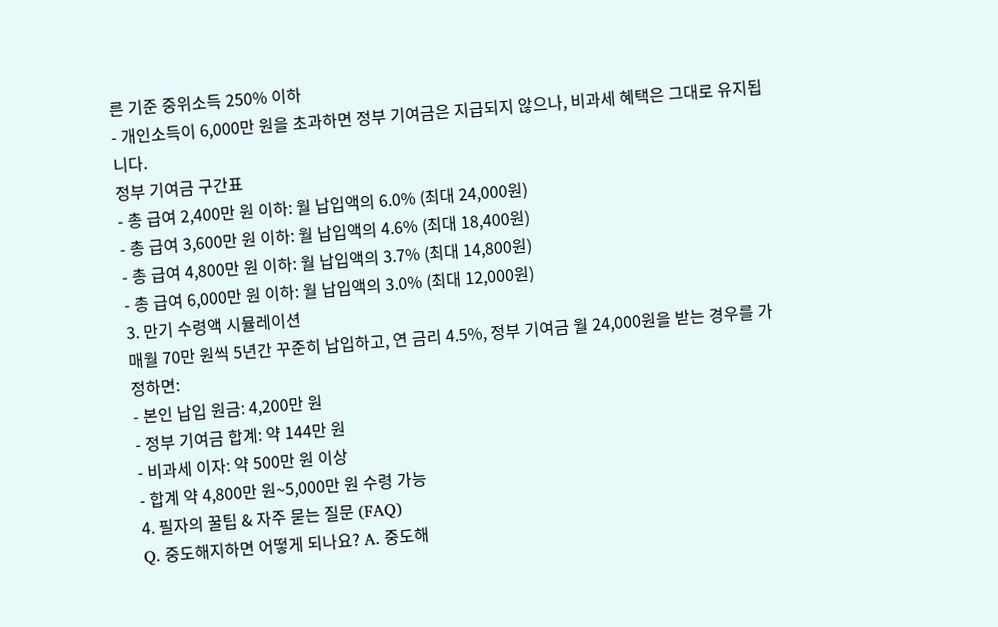른 기준 중위소득 250% 이하
- 개인소득이 6,000만 원을 초과하면 정부 기여금은 지급되지 않으나, 비과세 혜택은 그대로 유지됩니다.
정부 기여금 구간표
- 총 급여 2,400만 원 이하: 월 납입액의 6.0% (최대 24,000원)
- 총 급여 3,600만 원 이하: 월 납입액의 4.6% (최대 18,400원)
- 총 급여 4,800만 원 이하: 월 납입액의 3.7% (최대 14,800원)
- 총 급여 6,000만 원 이하: 월 납입액의 3.0% (최대 12,000원)
3. 만기 수령액 시뮬레이션
매월 70만 원씩 5년간 꾸준히 납입하고, 연 금리 4.5%, 정부 기여금 월 24,000원을 받는 경우를 가정하면:
- 본인 납입 원금: 4,200만 원
- 정부 기여금 합계: 약 144만 원
- 비과세 이자: 약 500만 원 이상
- 합계 약 4,800만 원~5,000만 원 수령 가능
4. 필자의 꿀팁 & 자주 묻는 질문 (FAQ)
Q. 중도해지하면 어떻게 되나요? A. 중도해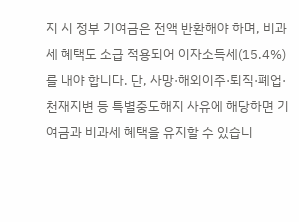지 시 정부 기여금은 전액 반환해야 하며, 비과세 혜택도 소급 적용되어 이자소득세(15.4%)를 내야 합니다. 단, 사망·해외이주·퇴직·폐업·천재지변 등 특별중도해지 사유에 해당하면 기여금과 비과세 혜택을 유지할 수 있습니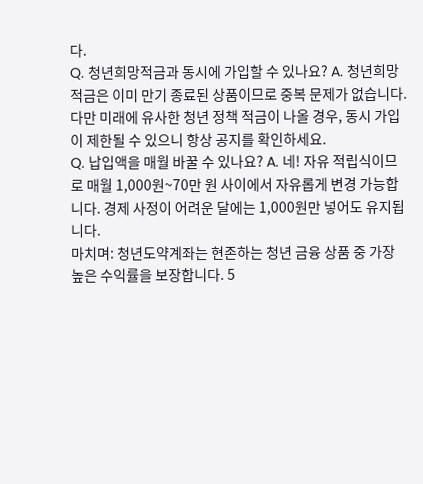다.
Q. 청년희망적금과 동시에 가입할 수 있나요? A. 청년희망적금은 이미 만기 종료된 상품이므로 중복 문제가 없습니다. 다만 미래에 유사한 청년 정책 적금이 나올 경우, 동시 가입이 제한될 수 있으니 항상 공지를 확인하세요.
Q. 납입액을 매월 바꿀 수 있나요? A. 네! 자유 적립식이므로 매월 1,000원~70만 원 사이에서 자유롭게 변경 가능합니다. 경제 사정이 어려운 달에는 1,000원만 넣어도 유지됩니다.
마치며: 청년도약계좌는 현존하는 청년 금융 상품 중 가장 높은 수익률을 보장합니다. 5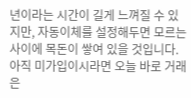년이라는 시간이 길게 느껴질 수 있지만, 자동이체를 설정해두면 모르는 사이에 목돈이 쌓여 있을 것입니다. 아직 미가입이시라면 오늘 바로 거래 은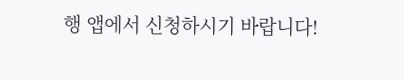행 앱에서 신청하시기 바랍니다!